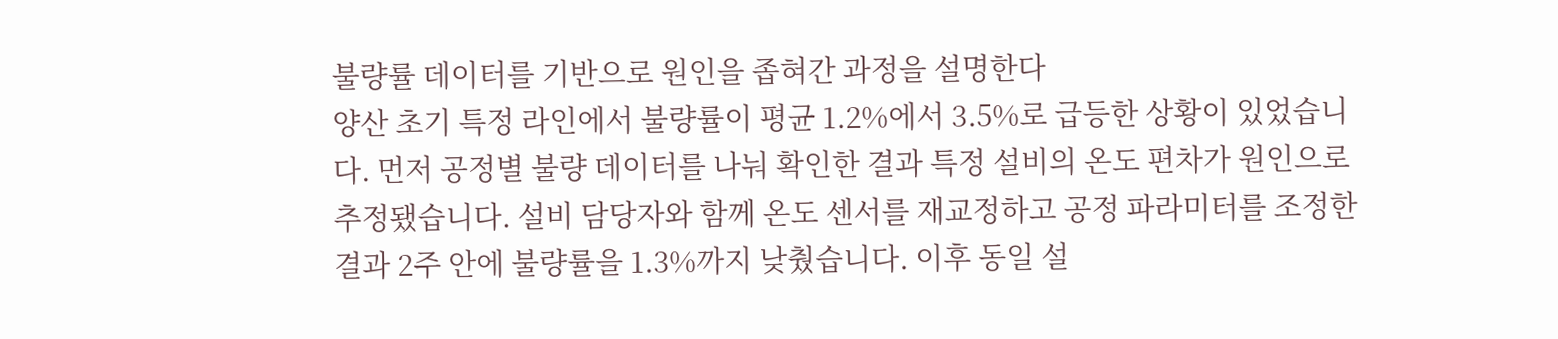불량률 데이터를 기반으로 원인을 좁혀간 과정을 설명한다
양산 초기 특정 라인에서 불량률이 평균 1.2%에서 3.5%로 급등한 상황이 있었습니다. 먼저 공정별 불량 데이터를 나눠 확인한 결과 특정 설비의 온도 편차가 원인으로 추정됐습니다. 설비 담당자와 함께 온도 센서를 재교정하고 공정 파라미터를 조정한 결과 2주 안에 불량률을 1.3%까지 낮췄습니다. 이후 동일 설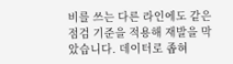비를 쓰는 다른 라인에도 같은 점검 기준을 적용해 재발을 막았습니다. 데이터로 좁혀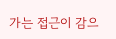가는 접근이 감으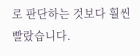로 판단하는 것보다 훨씬 빨랐습니다.